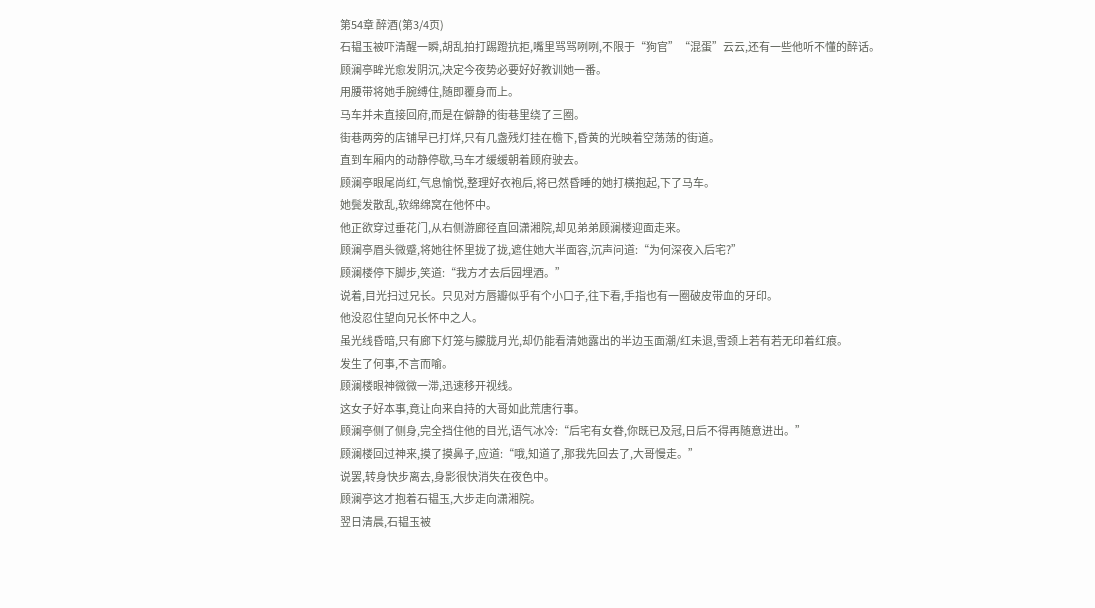第54章 醉酒(第3/4页)
石韫玉被吓清醒一瞬,胡乱拍打踢蹬抗拒,嘴里骂骂咧咧,不限于“狗官”“混蛋”云云,还有一些他听不懂的醉话。
顾澜亭眸光愈发阴沉,决定今夜势必要好好教训她一番。
用腰带将她手腕缚住,随即覆身而上。
马车并未直接回府,而是在僻静的街巷里绕了三圈。
街巷两旁的店铺早已打烊,只有几盏残灯挂在檐下,昏黄的光映着空荡荡的街道。
直到车厢内的动静停歇,马车才缓缓朝着顾府驶去。
顾澜亭眼尾尚红,气息愉悦,整理好衣袍后,将已然昏睡的她打横抱起,下了马车。
她鬓发散乱,软绵绵窝在他怀中。
他正欲穿过垂花门,从右侧游廊径直回潇湘院,却见弟弟顾澜楼迎面走来。
顾澜亭眉头微蹙,将她往怀里拢了拢,遮住她大半面容,沉声问道:“为何深夜入后宅?”
顾澜楼停下脚步,笑道:“我方才去后园埋酒。”
说着,目光扫过兄长。只见对方唇瓣似乎有个小口子,往下看,手指也有一圈破皮带血的牙印。
他没忍住望向兄长怀中之人。
虽光线昏暗,只有廊下灯笼与朦胧月光,却仍能看清她露出的半边玉面潮/红未退,雪颈上若有若无印着红痕。
发生了何事,不言而喻。
顾澜楼眼神微微一滞,迅速移开视线。
这女子好本事,竟让向来自持的大哥如此荒唐行事。
顾澜亭侧了侧身,完全挡住他的目光,语气冰冷:“后宅有女眷,你既已及冠,日后不得再随意进出。”
顾澜楼回过神来,摸了摸鼻子,应道:“哦,知道了,那我先回去了,大哥慢走。”
说罢,转身快步离去,身影很快消失在夜色中。
顾澜亭这才抱着石韫玉,大步走向潇湘院。
翌日清晨,石韫玉被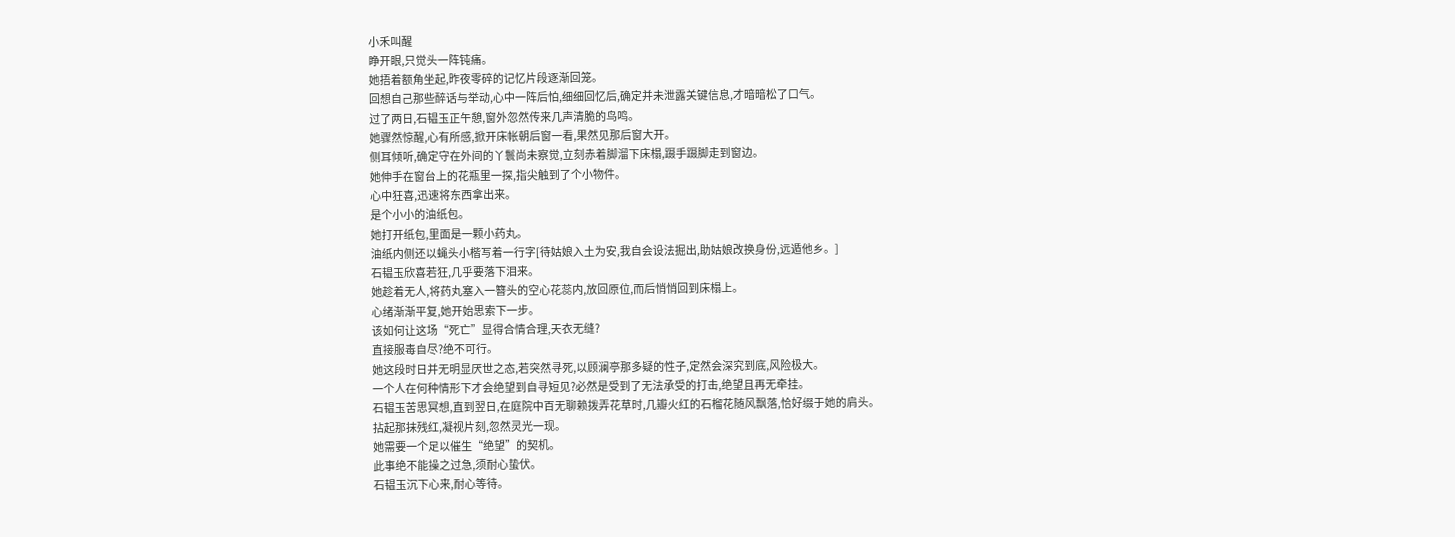小禾叫醒
睁开眼,只觉头一阵钝痛。
她捂着额角坐起,昨夜零碎的记忆片段逐渐回笼。
回想自己那些醉话与举动,心中一阵后怕,细细回忆后,确定并未泄露关键信息,才暗暗松了口气。
过了两日,石韫玉正午憩,窗外忽然传来几声清脆的鸟鸣。
她骤然惊醒,心有所感,掀开床帐朝后窗一看,果然见那后窗大开。
侧耳倾听,确定守在外间的丫鬟尚未察觉,立刻赤着脚溜下床榻,蹑手蹑脚走到窗边。
她伸手在窗台上的花瓶里一探,指尖触到了个小物件。
心中狂喜,迅速将东西拿出来。
是个小小的油纸包。
她打开纸包,里面是一颗小药丸。
油纸内侧还以蝇头小楷写着一行字[待姑娘入土为安,我自会设法掘出,助姑娘改换身份,远遁他乡。]
石韫玉欣喜若狂,几乎要落下泪来。
她趁着无人,将药丸塞入一簪头的空心花蕊内,放回原位,而后悄悄回到床榻上。
心绪渐渐平复,她开始思索下一步。
该如何让这场“死亡”显得合情合理,天衣无缝?
直接服毒自尽?绝不可行。
她这段时日并无明显厌世之态,若突然寻死,以顾澜亭那多疑的性子,定然会深究到底,风险极大。
一个人在何种情形下才会绝望到自寻短见?必然是受到了无法承受的打击,绝望且再无牵挂。
石韫玉苦思冥想,直到翌日,在庭院中百无聊赖拨弄花草时,几瓣火红的石榴花随风飘落,恰好缀于她的肩头。
拈起那抹残红,凝视片刻,忽然灵光一现。
她需要一个足以催生“绝望”的契机。
此事绝不能操之过急,须耐心蛰伏。
石韫玉沉下心来,耐心等待。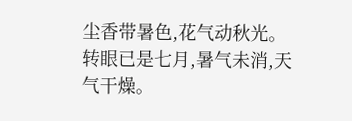尘香带暑色,花气动秋光。
转眼已是七月,暑气未消,天气干燥。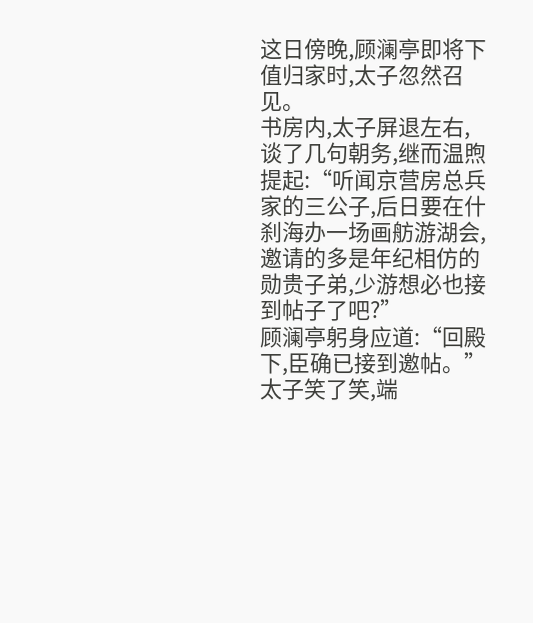这日傍晚,顾澜亭即将下值归家时,太子忽然召见。
书房内,太子屏退左右,谈了几句朝务,继而温煦提起:“听闻京营房总兵家的三公子,后日要在什刹海办一场画舫游湖会,邀请的多是年纪相仿的勋贵子弟,少游想必也接到帖子了吧?”
顾澜亭躬身应道:“回殿下,臣确已接到邀帖。”
太子笑了笑,端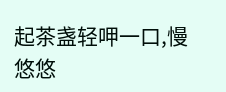起茶盏轻呷一口,慢悠悠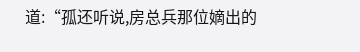道:“孤还听说,房总兵那位嫡出的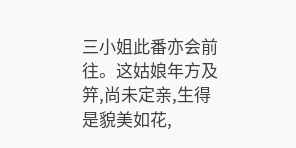三小姐此番亦会前往。这姑娘年方及笄,尚未定亲,生得是貌美如花,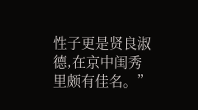性子更是贤良淑德,在京中闺秀里颇有佳名。”